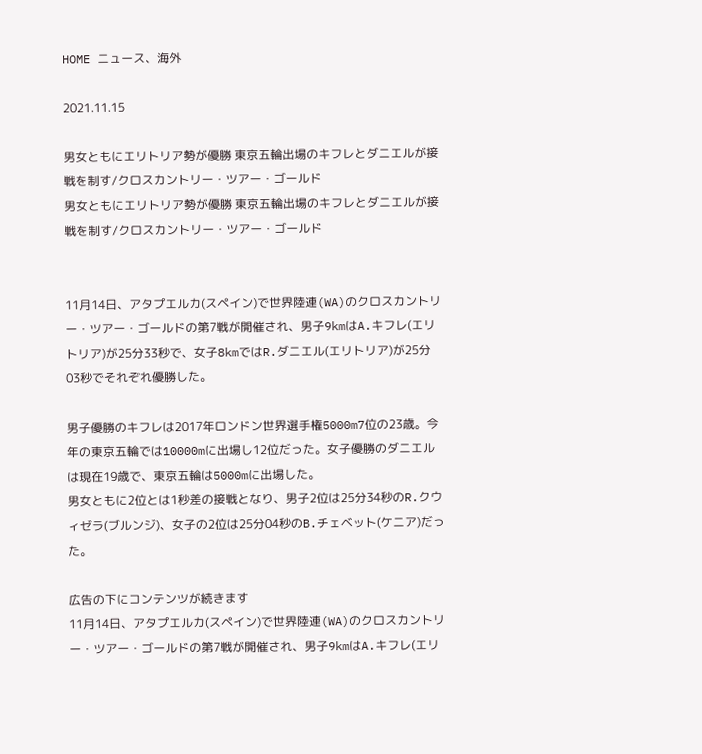HOME ニュース、海外

2021.11.15

男女ともにエリトリア勢が優勝 東京五輪出場のキフレとダニエルが接戦を制す/クロスカントリー・ツアー・ゴールド
男女ともにエリトリア勢が優勝 東京五輪出場のキフレとダニエルが接戦を制す/クロスカントリー・ツアー・ゴールド


11月14日、アタプエルカ(スペイン)で世界陸連(WA)のクロスカントリー・ツアー・ゴールドの第7戦が開催され、男子9kmはA.キフレ(エリトリア)が25分33秒で、女子8kmではR.ダニエル(エリトリア)が25分03秒でそれぞれ優勝した。

男子優勝のキフレは2017年ロンドン世界選手権5000m7位の23歳。今年の東京五輪では10000mに出場し12位だった。女子優勝のダニエルは現在19歳で、東京五輪は5000mに出場した。
男女ともに2位とは1秒差の接戦となり、男子2位は25分34秒のR.クウィゼラ(ブルンジ)、女子の2位は25分04秒のB.チェベット(ケニア)だった。

広告の下にコンテンツが続きます
11月14日、アタプエルカ(スペイン)で世界陸連(WA)のクロスカントリー・ツアー・ゴールドの第7戦が開催され、男子9kmはA.キフレ(エリ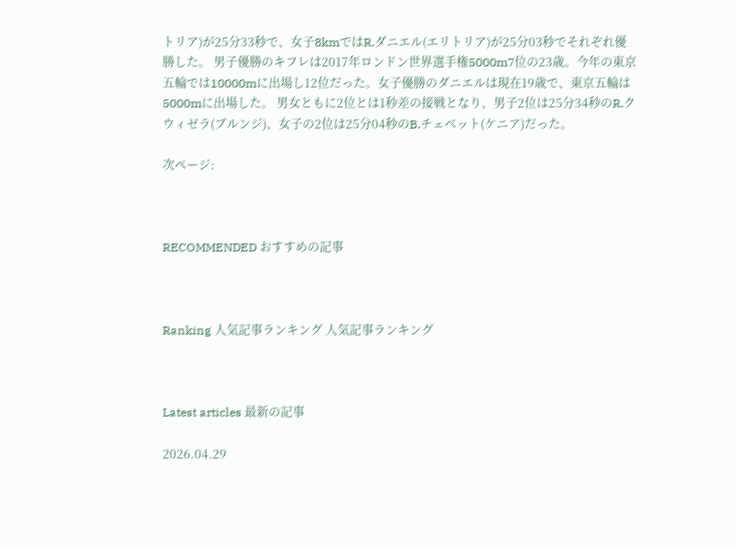トリア)が25分33秒で、女子8kmではR.ダニエル(エリトリア)が25分03秒でそれぞれ優勝した。 男子優勝のキフレは2017年ロンドン世界選手権5000m7位の23歳。今年の東京五輪では10000mに出場し12位だった。女子優勝のダニエルは現在19歳で、東京五輪は5000mに出場した。 男女ともに2位とは1秒差の接戦となり、男子2位は25分34秒のR.クウィゼラ(ブルンジ)、女子の2位は25分04秒のB.チェベット(ケニア)だった。

次ページ:



RECOMMENDED おすすめの記事



Ranking 人気記事ランキング 人気記事ランキング



Latest articles 最新の記事

2026.04.29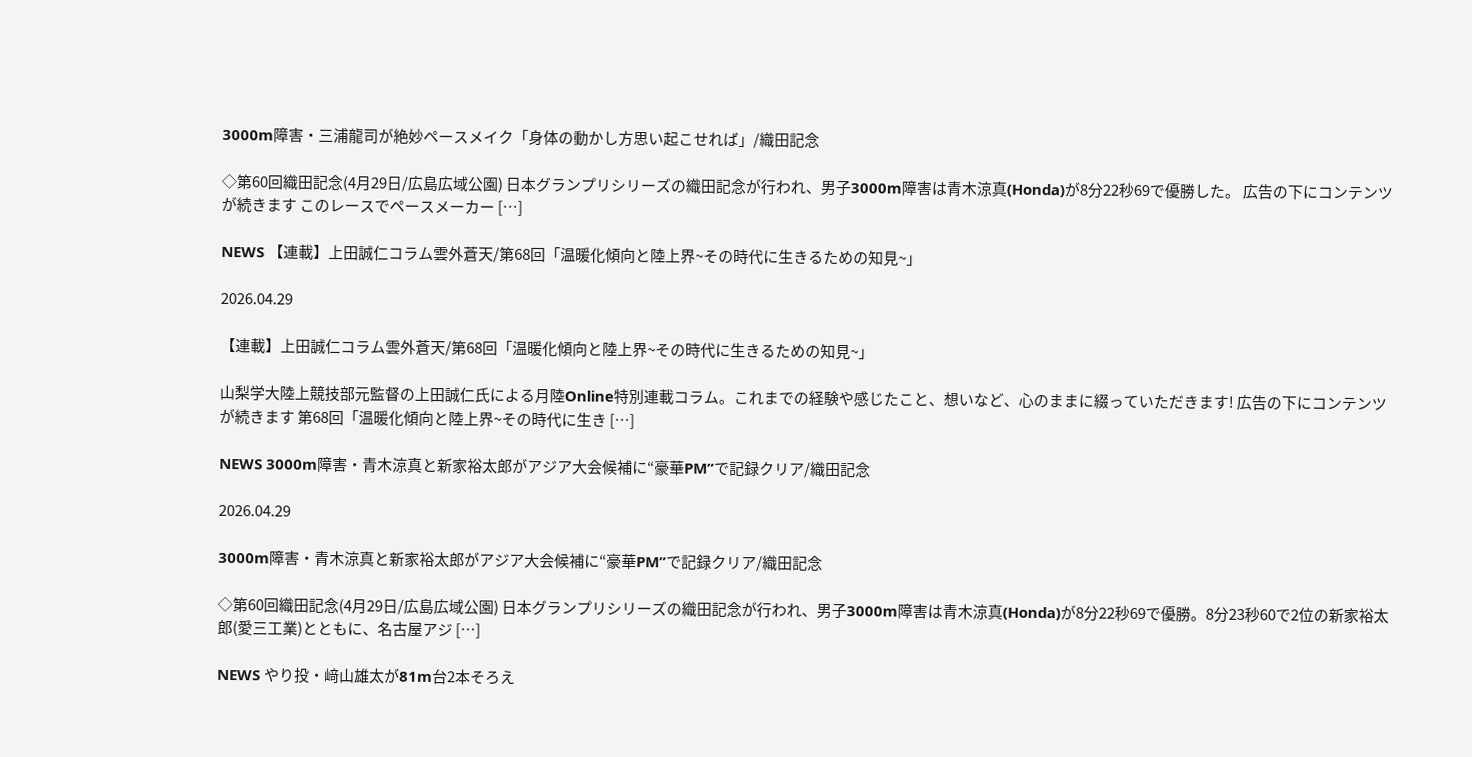3000m障害・三浦龍司が絶妙ペースメイク「身体の動かし方思い起こせれば」/織田記念

◇第60回織田記念(4月29日/広島広域公園) 日本グランプリシリーズの織田記念が行われ、男子3000m障害は青木涼真(Honda)が8分22秒69で優勝した。 広告の下にコンテンツが続きます このレースでペースメーカー […]

NEWS 【連載】上田誠仁コラム雲外蒼天/第68回「温暖化傾向と陸上界~その時代に生きるための知見~」

2026.04.29

【連載】上田誠仁コラム雲外蒼天/第68回「温暖化傾向と陸上界~その時代に生きるための知見~」

山梨学大陸上競技部元監督の上田誠仁氏による月陸Online特別連載コラム。これまでの経験や感じたこと、想いなど、心のままに綴っていただきます! 広告の下にコンテンツが続きます 第68回「温暖化傾向と陸上界~その時代に生き […]

NEWS 3000m障害・青木涼真と新家裕太郎がアジア大会候補に“豪華PM”で記録クリア/織田記念

2026.04.29

3000m障害・青木涼真と新家裕太郎がアジア大会候補に“豪華PM”で記録クリア/織田記念

◇第60回織田記念(4月29日/広島広域公園) 日本グランプリシリーズの織田記念が行われ、男子3000m障害は青木涼真(Honda)が8分22秒69で優勝。8分23秒60で2位の新家裕太郎(愛三工業)とともに、名古屋アジ […]

NEWS やり投・﨑山雄太が81m台2本そろえ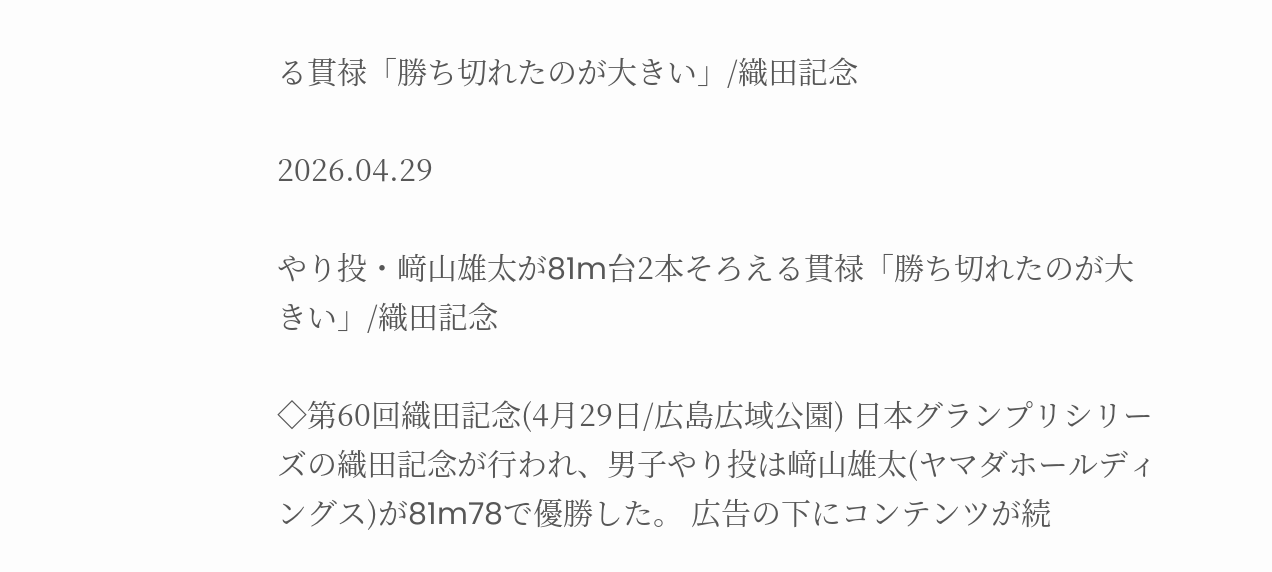る貫禄「勝ち切れたのが大きい」/織田記念

2026.04.29

やり投・﨑山雄太が81m台2本そろえる貫禄「勝ち切れたのが大きい」/織田記念

◇第60回織田記念(4月29日/広島広域公園) 日本グランプリシリーズの織田記念が行われ、男子やり投は﨑山雄太(ヤマダホールディングス)が81m78で優勝した。 広告の下にコンテンツが続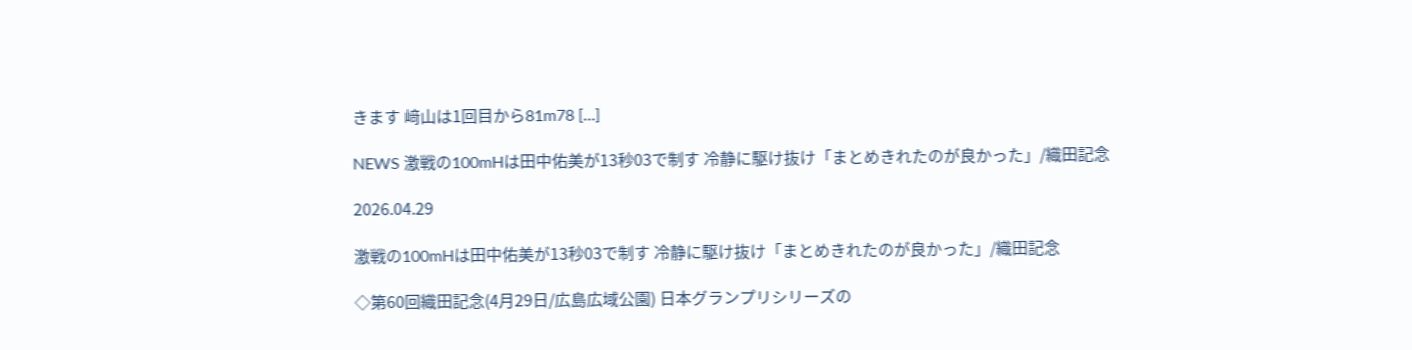きます 﨑山は1回目から81m78 […]

NEWS 激戦の100mHは田中佑美が13秒03で制す 冷静に駆け抜け「まとめきれたのが良かった」/織田記念

2026.04.29

激戦の100mHは田中佑美が13秒03で制す 冷静に駆け抜け「まとめきれたのが良かった」/織田記念

◇第60回織田記念(4月29日/広島広域公園) 日本グランプリシリーズの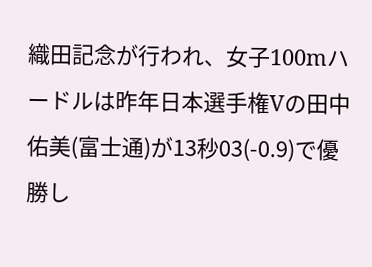織田記念が行われ、女子100mハードルは昨年日本選手権Vの田中佑美(富士通)が13秒03(-0.9)で優勝し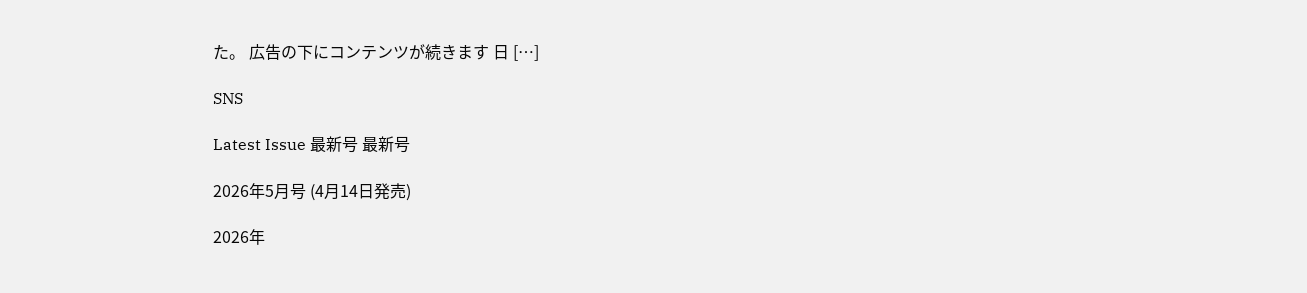た。 広告の下にコンテンツが続きます 日 […]

SNS

Latest Issue 最新号 最新号

2026年5月号 (4月14日発売)

2026年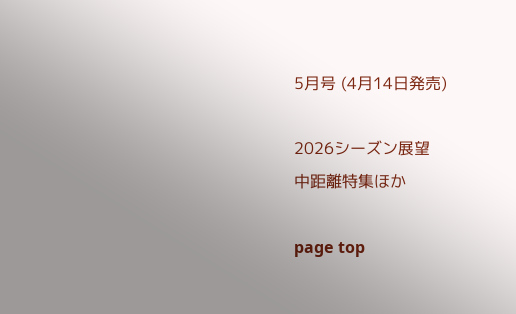5月号 (4月14日発売)

2026シーズン展望
中距離特集ほか

page top